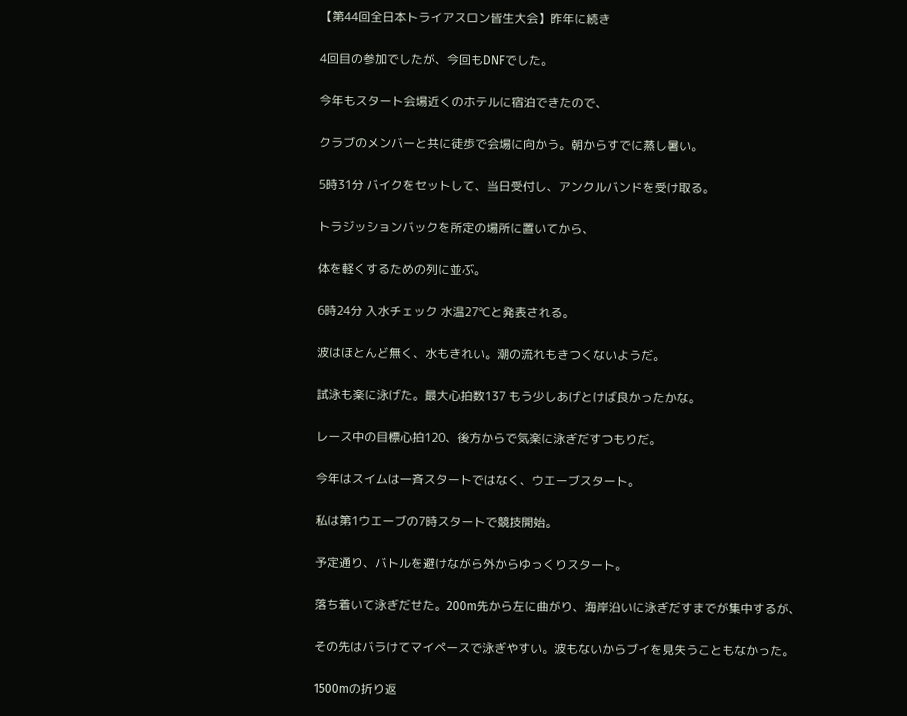【第44回全日本トライアスロン皆生大会】昨年に続き

4回目の参加でしたが、今回もDNFでした。

今年もスタート会場近くのホテルに宿泊できたので、

クラブのメンバーと共に徒歩で会場に向かう。朝からすでに蒸し暑い。

5時31分 バイクをセットして、当日受付し、アンクルバンドを受け取る。

トラジッションバックを所定の場所に置いてから、

体を軽くするための列に並ぶ。

6時24分 入水チェック 水温27℃と発表される。

波はほとんど無く、水もきれい。潮の流れもきつくないようだ。

試泳も楽に泳げた。最大心拍数137 もう少しあげとけば良かったかな。

レース中の目標心拍120、後方からで気楽に泳ぎだすつもりだ。

今年はスイムは一斉スタートではなく、ウエーブスタート。

私は第1ウエーブの7時スタートで競技開始。

予定通り、バトルを避けながら外からゆっくりスタート。

落ち着いて泳ぎだせた。200m先から左に曲がり、海岸沿いに泳ぎだすまでが集中するが、

その先はバラけてマイペースで泳ぎやすい。波もないからブイを見失うこともなかった。

1500mの折り返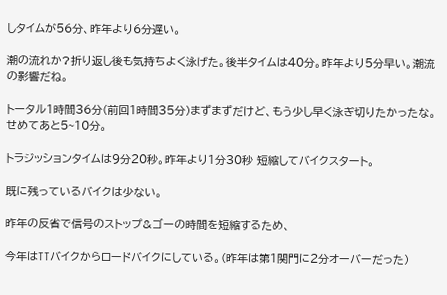しタイムが56分、昨年より6分遅い。

潮の流れか?折り返し後も気持ちよく泳げた。後半タイムは40分。昨年より5分早い。潮流の影響だね。

トータル1時間36分(前回1時間35分)まずまずだけど、もう少し早く泳ぎ切りたかったな。せめてあと5~10分。

トラジッションタイムは9分20秒。昨年より1分30秒 短縮してバイクスタート。

既に残っているバイクは少ない。

昨年の反省で信号のストップ&ゴーの時間を短縮するため、

今年はTTバイクからロードバイクにしている。(昨年は第1関門に2分オーバーだった)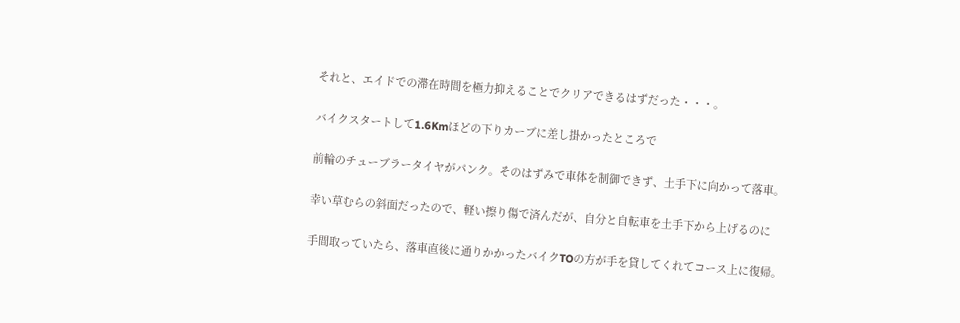それと、エイドでの滞在時間を極力抑えることでクリアできるはずだった・・・。

バイクスタートして1.6Kmほどの下りカーブに差し掛かったところで

前輪のチューブラータイヤがパンク。そのはずみで車体を制御できず、土手下に向かって落車。

幸い草むらの斜面だったので、軽い擦り傷で済んだが、自分と自転車を土手下から上げるのに

手間取っていたら、落車直後に通りかかったバイクTOの方が手を貸してくれてコース上に復帰。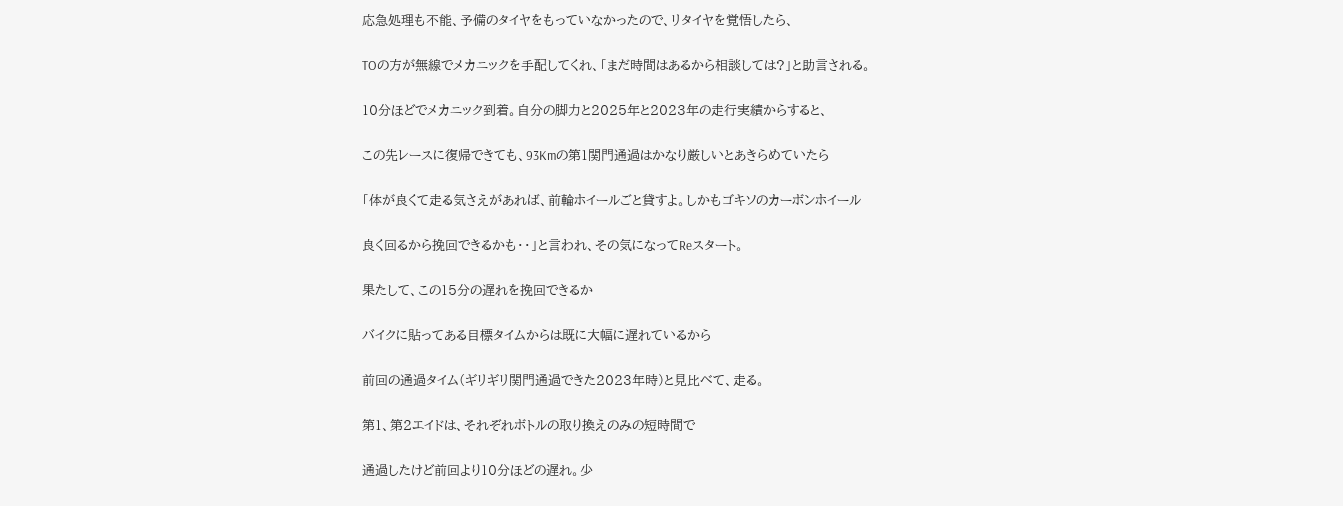応急処理も不能、予備のタイヤをもっていなかったので、リタイヤを覚悟したら、

TOの方が無線でメカニックを手配してくれ、「まだ時間はあるから相談しては?」と助言される。

10分ほどでメカニック到着。自分の脚力と2025年と2023年の走行実績からすると、

この先レースに復帰できても、93Kmの第1関門通過はかなり厳しいとあきらめていたら

「体が良くて走る気さえがあれば、前輪ホイールごと貸すよ。しかもゴキソのカーボンホイール

良く回るから挽回できるかも・・」と言われ、その気になってReスタート。

果たして、この15分の遅れを挽回できるか

バイクに貼ってある目標タイムからは既に大幅に遅れているから

前回の通過タイム(ギリギリ関門通過できた2023年時)と見比べて、走る。

第1、第2エイドは、それぞれボトルの取り換えのみの短時間で

通過したけど前回より10分ほどの遅れ。少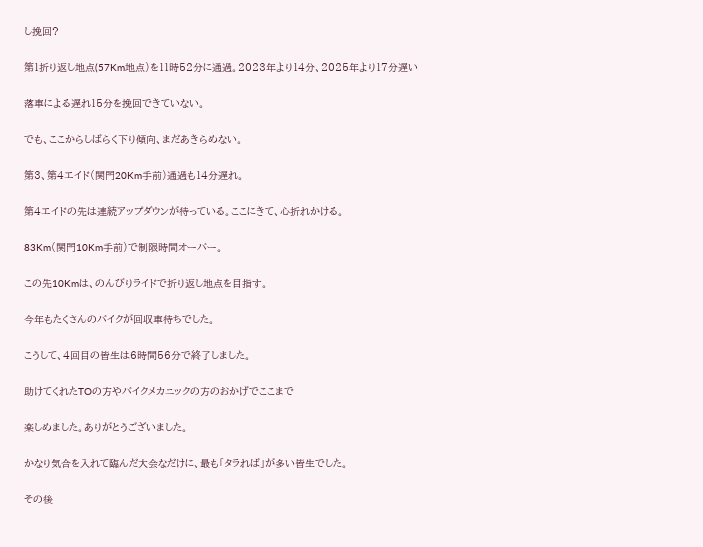し挽回?

第1折り返し地点(57Km地点)を11時52分に通過。2023年より14分、2025年より17分遅い

落車による遅れ15分を挽回できていない。

でも、ここからしばらく下り傾向、まだあきらめない。

第3、第4エイド(関門20Km手前)通過も14分遅れ。

第4エイドの先は連続アップダウンが待っている。ここにきて、心折れかける。

83Km(関門10Km手前)で制限時間オーバー。

この先10Kmは、のんびりライドで折り返し地点を目指す。

今年もたくさんのバイクが回収車待ちでした。

こうして、4回目の皆生は6時間56分で終了しました。

助けてくれたTOの方やバイクメカニックの方のおかげでここまで

楽しめました。ありがとうございました。

かなり気合を入れて臨んだ大会なだけに、最も「タラれば」が多い皆生でした。

その後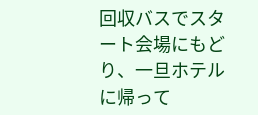回収バスでスタート会場にもどり、一旦ホテルに帰って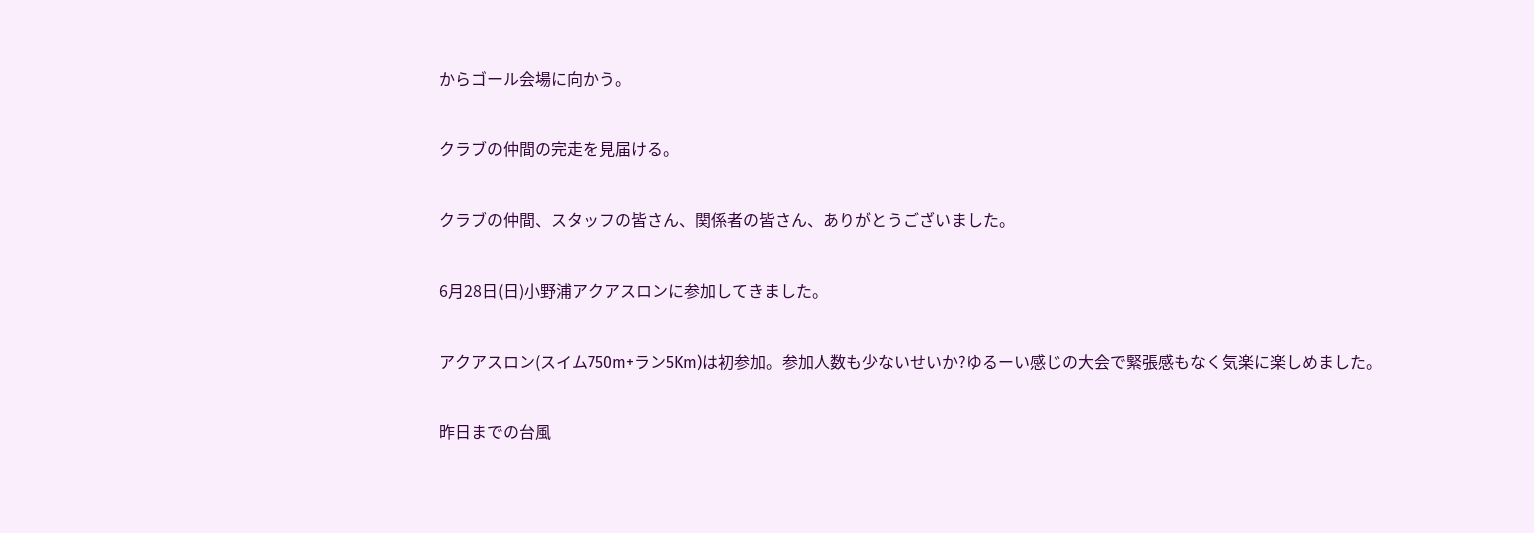からゴール会場に向かう。

クラブの仲間の完走を見届ける。

クラブの仲間、スタッフの皆さん、関係者の皆さん、ありがとうございました。

6月28日(日)小野浦アクアスロンに参加してきました。

アクアスロン(スイム750m+ラン5Km)は初参加。参加人数も少ないせいか?ゆるーい感じの大会で緊張感もなく気楽に楽しめました。

昨日までの台風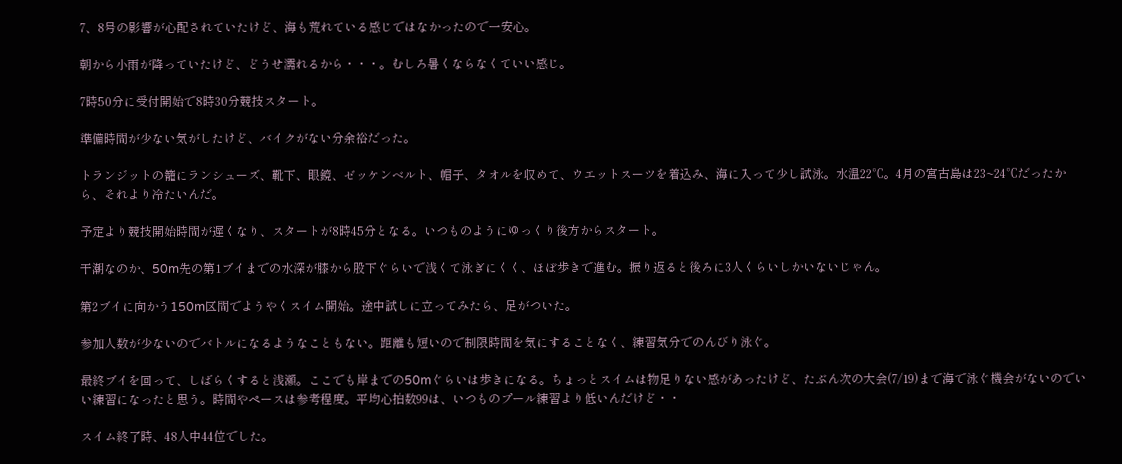7、8号の影響が心配されていたけど、海も荒れている感じではなかったので一安心。

朝から小雨が降っていたけど、どうせ濡れるから・・・。むしろ暑くならなくていい感じ。

7時50分に受付開始で8時30分競技スタート。

準備時間が少ない気がしたけど、バイクがない分余裕だった。

トランジットの籠にランシューズ、靴下、眼鏡、ゼッケンベルト、帽子、タオルを収めて、ウエットスーツを着込み、海に入って少し試泳。水温22℃。4月の宮古島は23~24℃だったから、それより冷たいんだ。

予定より競技開始時間が遅くなり、スタートが8時45分となる。いつものようにゆっくり後方からスタート。

干潮なのか、50m先の第1ブイまでの水深が膝から股下ぐらいで浅くて泳ぎにくく、ほぼ歩きで進む。振り返ると後ろに3人くらいしかいないじゃん。

第2ブイに向かう150m区間でようやくスイム開始。途中試しに立ってみたら、足がついた。

参加人数が少ないのでバトルになるようなこともない。距離も短いので制限時間を気にすることなく、練習気分でのんびり泳ぐ。

最終ブイを回って、しばらくすると浅瀬。ここでも岸までの50mぐらいは歩きになる。ちょっとスイムは物足りない感があったけど、たぶん次の大会(7/19)まで海で泳ぐ機会がないのでいい練習になったと思う。時間やペースは参考程度。平均心拍数99は、いつものプール練習より低いんだけど・・

スイム終了時、48人中44位でした。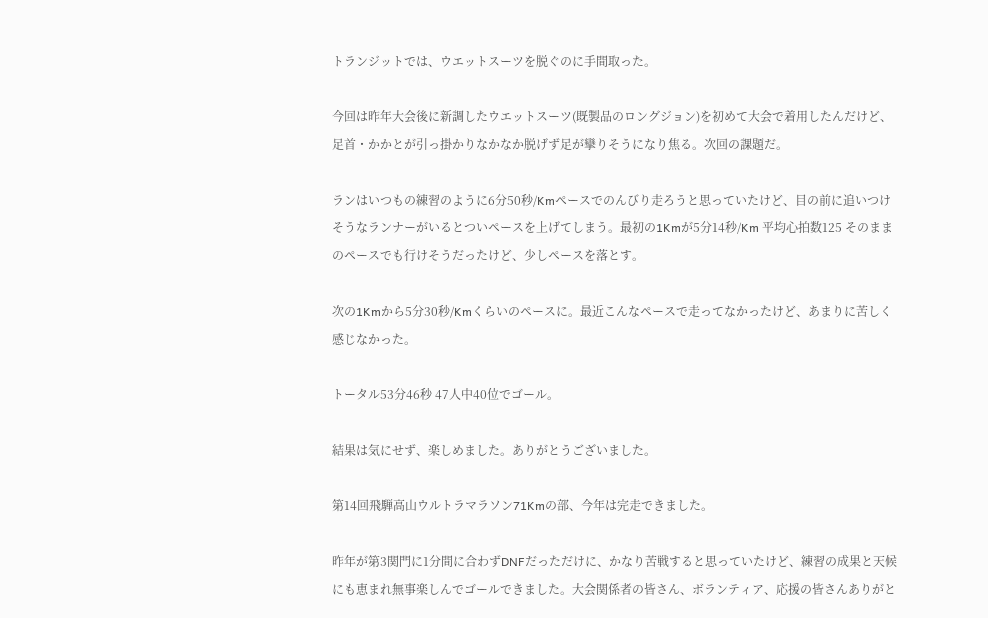トランジットでは、ウエットスーツを脱ぐのに手間取った。

今回は昨年大会後に新調したウエットスーツ(既製品のロングジョン)を初めて大会で着用したんだけど、足首・かかとが引っ掛かりなかなか脱げず足が攣りそうになり焦る。次回の課題だ。

ランはいつもの練習のように6分50秒/Kmペースでのんびり走ろうと思っていたけど、目の前に追いつけそうなランナーがいるとついペースを上げてしまう。最初の1Kmが5分14秒/Km 平均心拍数125 そのままのペースでも行けそうだったけど、少しペースを落とす。

次の1Kmから5分30秒/Kmくらいのペースに。最近こんなペースで走ってなかったけど、あまりに苦しく感じなかった。

トータル53分46秒 47人中40位でゴール。

結果は気にせず、楽しめました。ありがとうございました。

第14回飛騨高山ウルトラマラソン71Kmの部、今年は完走できました。

昨年が第3関門に1分間に合わずDNFだっただけに、かなり苦戦すると思っていたけど、練習の成果と天候にも恵まれ無事楽しんでゴールできました。大会関係者の皆さん、ボランティア、応援の皆さんありがと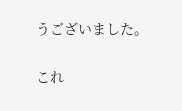うございました。

これ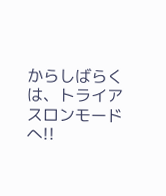からしばらくは、トライアスロンモードへ!!